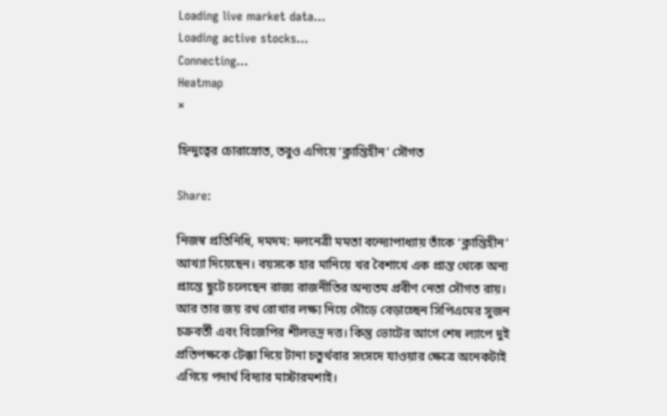Loading live market data...
Loading active stocks...
Connecting...
Heatmap
×

হিন্দুত্বের চোরাস্রোত, তবুও এগিয়ে ‘ক্লান্তিহীন’ সৌগত

Share:

নিজস্ব প্রতিনিধি, দমদম: দলনেত্রী মমতা বন্দ্যোপাধ্যায় তাঁকে ‘ক্লান্তিহীন’ আখ্যা দিয়েছেন। বয়সকে হার মানিয়ে খর বৈশাখে এক প্রান্ত থেকে অন্য প্রান্তে ছুটে চলেছেন রাজ্য রাজনীতির অন্যতম প্রবীণ নেতা সৌগত রায়। আর তার জয় রথ রোখার লক্ষ্য নিয়ে দৌড়ে বেড়াচ্ছেন সিপিএমের সুজন চক্রবর্তী এবং বিজেপির শীলভদ্র দত্ত। কিন্তু ভোটের আগে শেষ ল্যাপে দুই প্রতিপক্ষকে টেক্কা দিয়ে টানা চতুর্থবার সংসদে যাওয়ার ক্ষেত্রে অনেকটাই এগিয়ে পদার্থ বিদ্যার মাস্টারমশাই।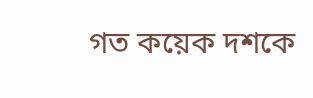গত কয়েক দশকে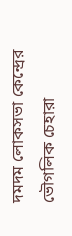দমদম লোকসভা কেন্দ্রের ভৌগলিক চেহারা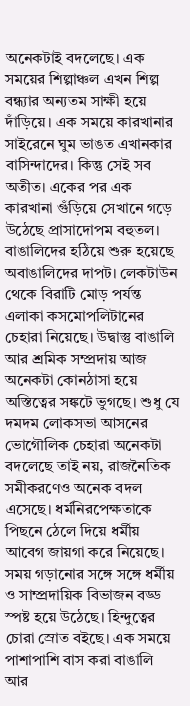অনেকটাই বদলেছে। এক সময়ের শিল্পাঞ্চল এখন শিল্প বন্ধ্যার অন্যতম সাক্ষী হয়ে দাঁড়িয়ে। এক সময়ে কারখানার সাইরেনে ঘুম ভাঙত এখানকার বাসিন্দাদের। কিন্তু সেই সব অতীত। একের পর এক কারখানা গুঁড়িয়ে সেখানে গড়ে উঠেছে প্রাসাদোপম বহুতল। বাঙালিদের হঠিয়ে শুরু হয়েছে অবাঙালিদের দাপট। লেকটাউন থেকে বিরাটি মোড় পর্যন্ত এলাকা কসমোপলিটানের চেহারা নিয়েছে। উদ্বাস্তু বাঙালি আর শ্রমিক সম্প্রদায় আজ অনেকটা কোনঠাসা হয়ে অস্তিত্বের সঙ্কটে ভুগছে। শুধু যে দমদম লোকসভা আসনের ভোগৌলিক চেহারা অনেকটা বদলেছে তাই নয়, রাজনৈতিক সমীকরণেও অনেক বদল এসেছে। ধর্মনিরপেক্ষতাকে পিছনে ঠেলে দিয়ে ধর্মীয় আবেগ জায়গা করে নিয়েছে। সময় গড়ানোর সঙ্গে সঙ্গে ধর্মীয় ও সাম্প্রদায়িক বিভাজন বড্ড স্পষ্ট হয়ে উঠেছে। হিন্দুত্বের চোরা স্রোত বইছে। এক সময়ে পাশাপাশি বাস করা বাঙালি আর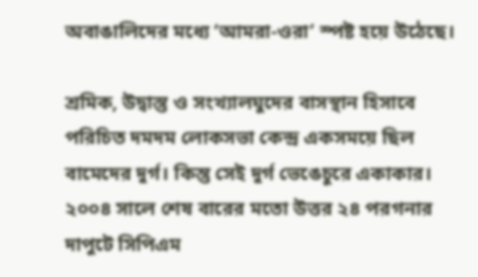অবাঙালিদের মধ্যে ‘আমরা-ওরা’ স্পষ্ট হয়ে উঠেছে।

শ্রমিক, উদ্বাস্তু ও সংখ্যালঘুদের বাসস্থান হিসাবে পরিচিত দমদম লোকসভা কেন্দ্র একসময়ে ছিল বামেদের দুর্গ। কিন্তু সেই দুর্গ ভেঙেচুরে একাকার। ২০০৪ সালে শেষ বারের মতো উত্তর ২৪ পরগনার দাপুটে সিপিএম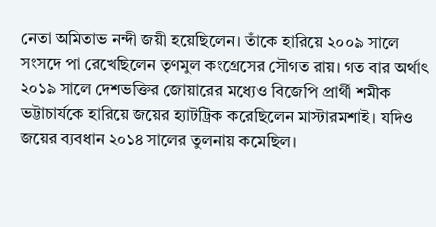নেতা অমিতাভ নন্দী জয়ী হয়েছিলেন। তাঁকে হারিয়ে ২০০৯ সালে সংসদে পা রেখেছিলেন তৃণমুল কংগ্রেসের সৌগত রায়। গত বার অর্থা‍ৎ ২০১৯ সালে দেশভক্তির জোয়ারের মধ্যেও বিজেপি প্রার্থী শমীক ভট্টাচার্যকে হারিয়ে জয়ের হ্যাটট্রিক করেছিলেন মাস্টারমশাই। যদিও জয়ের ব্যবধান ২০১৪ সালের তুলনায় কমেছিল।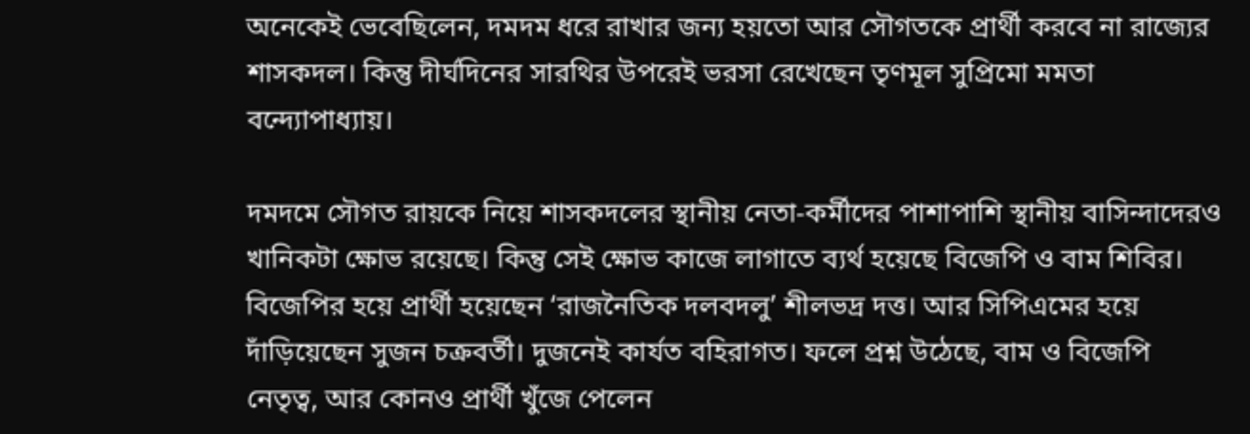অনেকেই ভেবেছিলেন, দমদম ধরে রাখার জন্য হয়তো আর সৌগতকে প্রার্থী করবে না রাজ্যের শাসকদল। কিন্তু দীর্ঘদিনের সারথির উপরেই ভরসা রেখেছেন তৃণমূল সুপ্রিমো মমতা বন্দ্যোপাধ্যায়।

দমদমে সৌগত রায়কে নিয়ে শাসকদলের স্থানীয় নেতা-কর্মীদের পাশাপাশি স্থানীয় বাসিন্দাদেরও খানিকটা ক্ষোভ রয়েছে। কিন্তু সেই ক্ষোভ কাজে লাগাতে ব্যর্থ হয়েছে বিজেপি ও বাম শিবির। বিজেপির হয়ে প্রার্থী হয়েছেন ‘রাজনৈতিক দলবদলু’ শীলভদ্র দত্ত। আর সিপিএমের হয়ে দাঁড়িয়েছেন সুজন চক্রবর্তী। দুজনেই কার্যত বহিরাগত। ফলে প্রশ্ন উঠেছে, বাম ও বিজেপি নেতৃত্ব, আর কোনও প্রার্থী খুঁজে পেলেন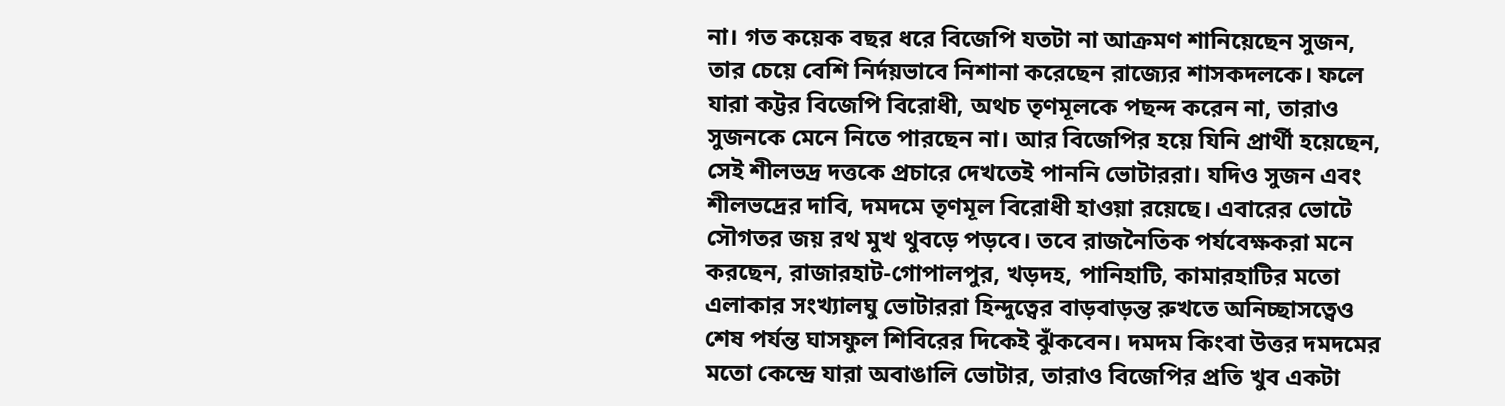না। গত কয়েক বছর ধরে বিজেপি যতটা না আক্রমণ শানিয়েছেন সুজন, তার চেয়ে বেশি নির্দয়ভাবে নিশানা করেছেন রাজ্যের শাসকদলকে। ফলে যারা কট্টর বিজেপি বিরোধী, অথচ তৃণমূলকে পছন্দ করেন না, তারাও সুজনকে মেনে নিতে পারছেন না। আর বিজেপির হয়ে যিনি প্রার্থী হয়েছেন, সেই শীলভদ্র দত্তকে প্রচারে দেখতেই পাননি ভোটাররা। যদিও সুজন এবং শীলভদ্রের দাবি, দমদমে তৃণমূল বিরোধী হাওয়া রয়েছে। এবারের ভোটে সৌগতর জয় রথ মুখ থুবড়ে পড়বে। তবে রাজনৈতিক পর্যবেক্ষকরা মনে করছেন, রাজারহাট-গোপালপুর, খড়দহ, পানিহাটি, কামারহাটির মতো এলাকার সংখ্যালঘু ভোটাররা হিন্দুত্বের বাড়বাড়ন্ত রুখতে অনিচ্ছাসত্বেও শেষ পর্যন্ত ঘাসফুল শিবিরের দিকেই ঝুঁকবেন। দমদম কিংবা উত্তর দমদমের মতো কেন্দ্রে যারা অবাঙালি ভোটার, তারাও বিজেপির প্রতি খুব একটা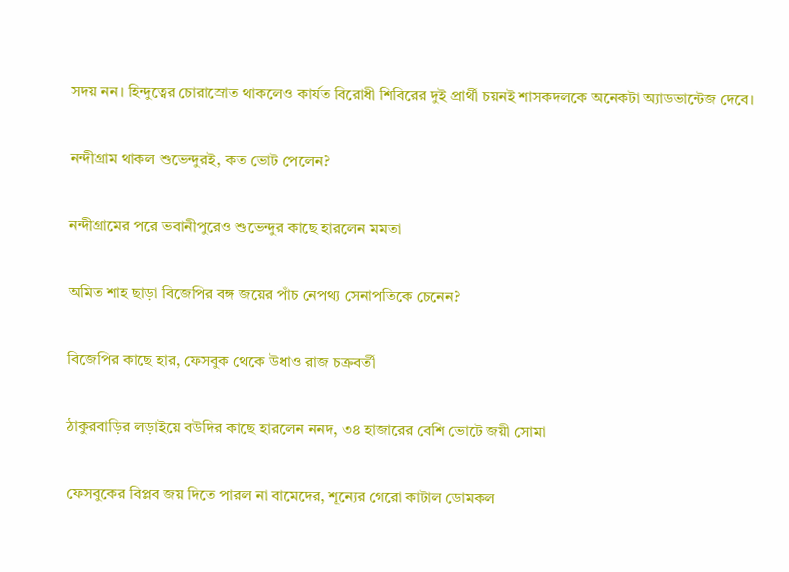সদয় নন। হিন্দুত্বের চোরাস্রোত থাকলেও কার্যত বিরোধী শিবিরের দুই প্রার্থী চয়নই শাসকদলকে অনেকটা অ্যাডভান্টেজ দেবে।

নন্দীগ্রাম থাকল শুভেন্দুরই, কত ভোট পেলেন?

নন্দীগ্রামের পরে ভবানীপুরেও শুভেন্দুর কাছে হারলেন মমতা

অমিত শাহ ছাড়া বিজেপির বঙ্গ জয়ের পাঁচ নেপথ্য সেনাপতিকে চেনেন?

বিজেপির কাছে হার, ফেসবুক থেকে উধাও রাজ চক্রবর্তী

ঠাকুরবাড়ির লড়াইয়ে বউদির কাছে হারলেন ননদ, ৩৪ হাজারের বেশি ভোটে জয়ী সোমা

ফেসবুকের বিপ্লব জয় দিতে পারল না বামেদের, শূন্যের গেরো কাটাল ডোমকল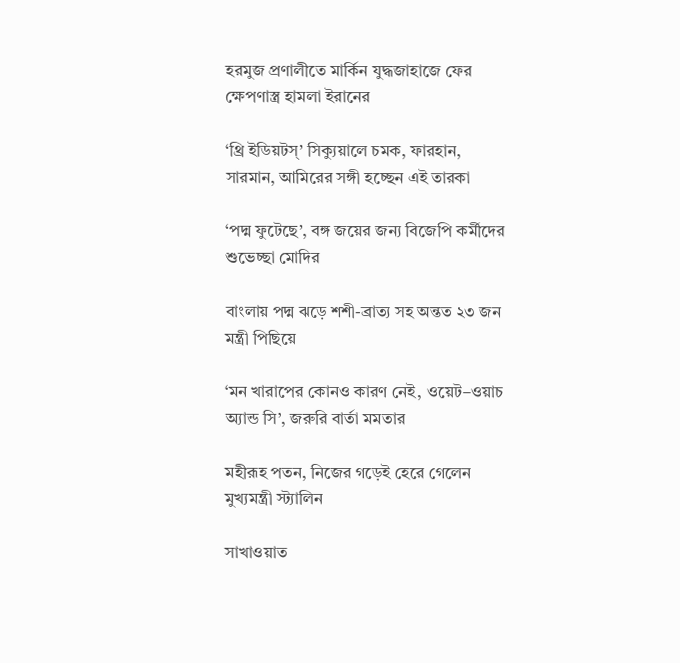হরমুজ প্রণালীতে মার্কিন যুদ্ধজাহাজে ফের ক্ষেপণাস্ত্র হামলা ইরানের

‘থ্রি ইডিয়টস্’ সিক্যুয়ালে চমক, ফারহান, সারমান, আমিরের সঙ্গী হচ্ছেন এই তারকা

‘পদ্ম ফুটেছে’, বঙ্গ জয়ের জন্য বিজেপি কর্মীদের শুভেচ্ছা মোদির

বাংলায় পদ্ম ঝড়ে শশী-ব্রাত্য সহ অন্তত ২৩ জন মন্ত্রী পিছিয়ে

‘মন খারাপের কোনও কারণ নেই, ওয়েট–ওয়াচ অ্যান্ড সি’, জরুরি বার্তা মমতার

মহীরূহ পতন, নিজের গড়েই হেরে গেলেন মুখ্যমন্ত্রী স্ট্যালিন

সাখাওয়াত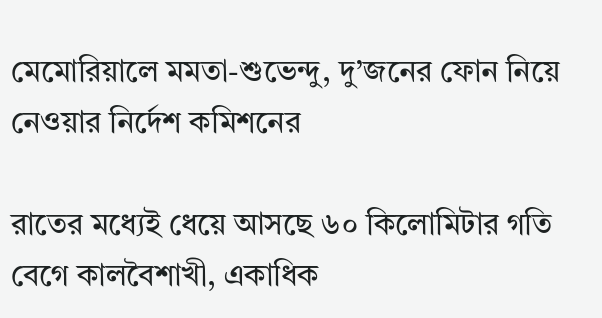মেমোরিয়ালে মমতা-শুভেন্দু, দু’জনের ফোন নিয়ে নেওয়ার নির্দেশ কমিশনের

রাতের মধ্যেই ধেয়ে আসছে ৬০ কিলোমিটার গতি বেগে কালবৈশাখী, একাধিক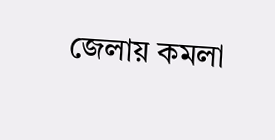জেলায় কমলা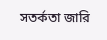সতর্কতা জারি